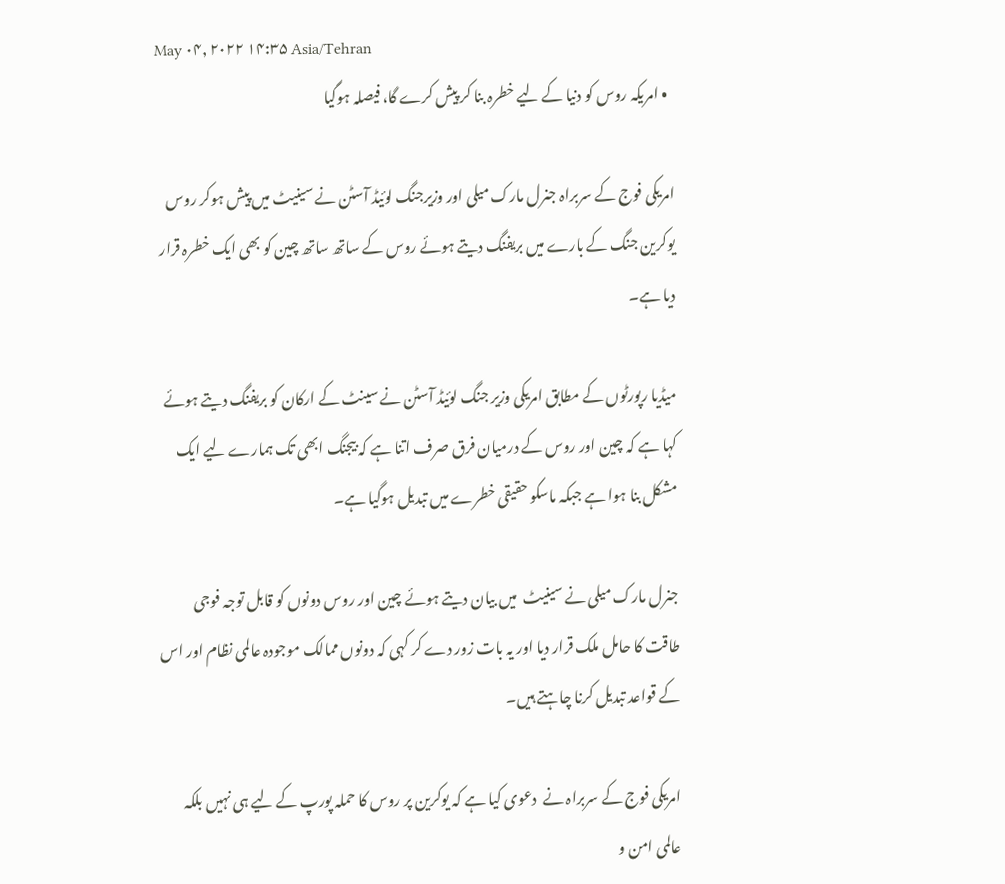May ۰۴, ۲۰۲۲ ۱۴:۳۵ Asia/Tehran
  • امریکہ روس کو دنیا کے لیے خطرہ بنا کر پیش کرے گا، فیصلہ ہوگیا

امریکی فوج کے سربراہ جنرل مارک میلی اور وزیرجنگ لوئیڈ آسٹن نے سینیٹ میں پیش ہوکر روس یوکرین جنگ کے بارے میں بریفنگ دیتے ہوئے روس کے ساتھ ساتھ چین کو بھی ایک خطرہ قرار دیا ہے۔

میڈیا رپورٹوں کے مطابق امریکی وزیر جنگ لوئیڈ آسٹن نے سینٹ کے ارکان کو بریفنگ دیتے ہوئے کہا ہے کہ چین اور روس کے درمیان فرق صرف اتنا ہے کہ بیجنگ ابھی تک ہمارے لیے ایک مشکل بنا ہوا ہے جبکہ ماسکو حقیقی خطرے میں تبدیل ہوگیا ہے۔

جنرل مارک میلی نے سینیٹ  میں بیان دیتے ہوئے چین اور روس دونوں کو قابل توجہ فوجی طاقت کا حامل ملک قرار دیا اور یہ بات زور دے کر کہی کہ دونوں ممالک موجودہ عالمی نظام اور اس کے قواعد تبدیل کرنا چاہتے ہیں۔

امریکی فوج کے سربراہ نے  دعوی کیا ہے کہ یوکرین پر روس کا حملہ پورپ کے لیے ہی نہیں بلکہ عالمی امن و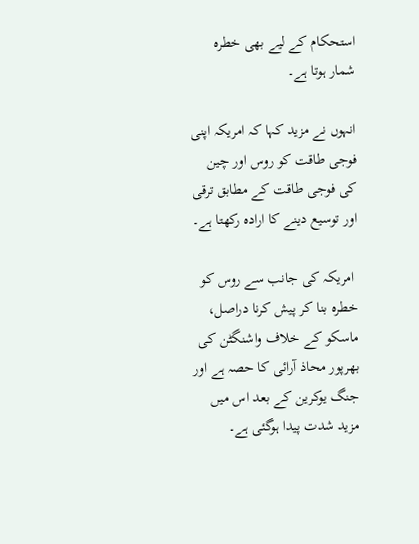استحکام کے لیے بھی خطرہ شمار ہوتا ہے۔

انہوں نے مزید کہا کہ امریکہ اپنی فوجی طاقت کو روس اور چین کی فوجی طاقت کے مطابق ترقی اور توسیع دینے کا ارادہ رکھتا ہے۔

 امریکہ کی جانب سے روس کو خطرہ بنا کر پیش کرنا دراصل، ماسکو کے خلاف واشنگٹن کی بھرپور محاذ آرائی کا حصہ ہے اور جنگ یوکرین کے بعد اس میں مزید شدت پیدا ہوگئی ہے۔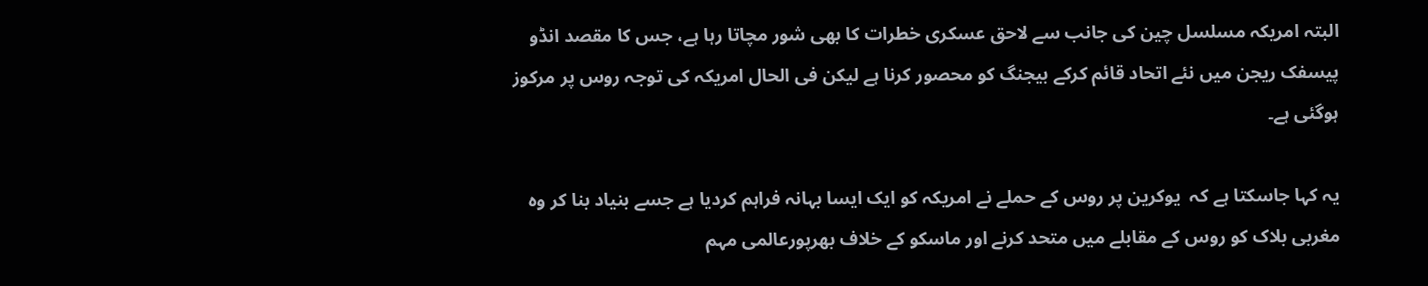البتہ امریکہ مسلسل چین کی جانب سے لاحق عسکری خطرات کا بھی شور مچاتا رہا ہے، جس کا مقصد انڈو پیسفک ریجن میں نئے اتحاد قائم کرکے بیجنگ کو محصور کرنا ہے لیکن فی الحال امریکہ کی توجہ روس پر مرکوز ہوگئی ہے۔

یہ کہا جاسکتا ہے کہ  یوکرین پر روس کے حملے نے امریکہ کو ایک ایسا بہانہ فراہم کردیا ہے جسے بنیاد بنا کر وہ مغربی بلاک کو روس کے مقابلے میں متحد کرنے اور ماسکو کے خلاف بھرپورعالمی مہم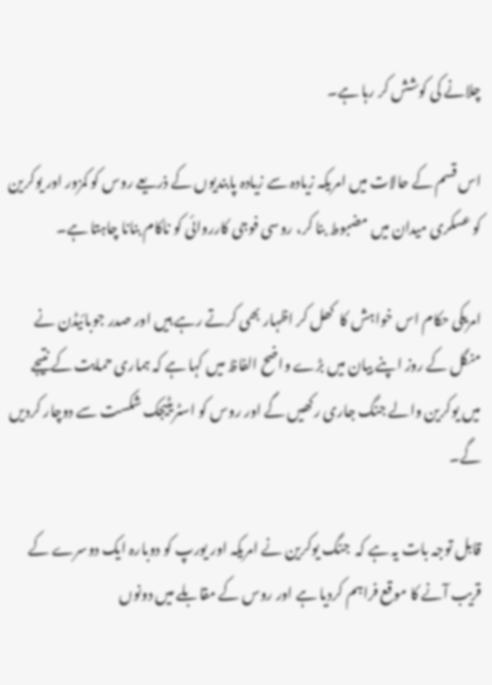چلانے کی کوشش کر رہا ہے۔

اس قسم کے حالات میں امریکہ زیادہ سے زیادہ پابندیوں کے ذریعے روس کو کمزور اور یوکرین کو عسکری میدان میں مضبوط بنا کر، روسی فوجی کارروائی کو ناکام بنانا چاہتا ہے۔

امریکی حکام اس خواہش کا  کھل کر اظہار بھی کرتے رہے ہیں اور صدر جوبائیڈن نے منگل کے روز اپنے بیان میں بڑے واضح الفاظ میں کہا ہے کہ ہماری حمایت کے نتیجے میں یوکرین والے جنگ جاری رکھیں گے اور روس کو اسٹریٹیجک شکست سے دوچار کردیں گے۔

قابل توجہ بات یہ ہے کہ  جنگ یوکرین نے امریکہ اور یورپ کو دوبارہ ایک دوسرے کے قریب آنے کا موقع فراہم کردیا ہے اور روس کے مقابلے میں دونوں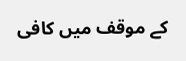کے موقف میں کافی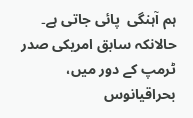ہم آہنگی  پائی جاتی ہے۔ حالانکہ سابق امریکی صدر ٹرمپ کے دور میں، بحراقیانوس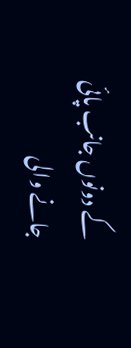کے دونوں جانب پائی جانے والی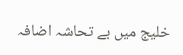خلیج میں بے تحاشہ اضافہ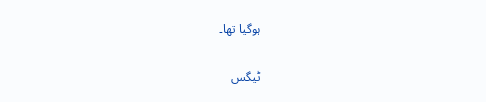ہوگیا تھا۔

ٹیگس